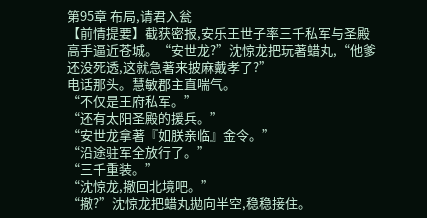第95章 布局,请君入瓮
【前情提要】截获密报,安乐王世子率三千私军与圣殿高手逼近苍城。“安世龙?”沈惊龙把玩著蜡丸,“他爹还没死透,这就急著来披麻戴孝了?”
电话那头。慧敏郡主直喘气。
“不仅是王府私军。”
“还有太阳圣殿的援兵。”
“安世龙拿著『如朕亲临』金令。”
“沿途驻军全放行了。”
“三千重装。”
“沈惊龙,撤回北境吧。”
“撤?”沈惊龙把蜡丸拋向半空,稳稳接住。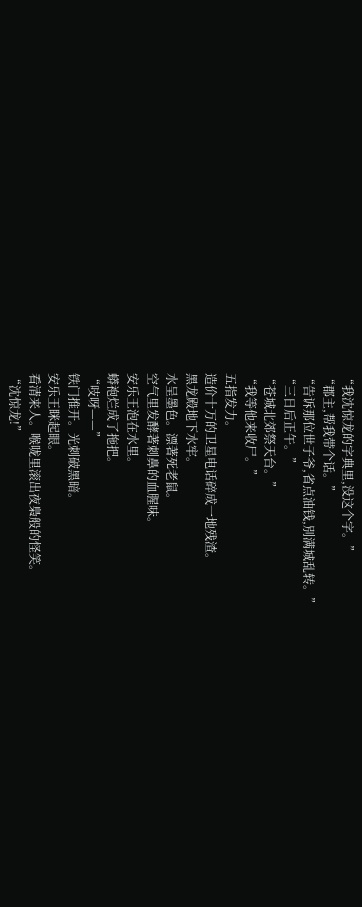“我沈惊龙的字典里,没这个字。”
“郡主,帮我带个话。”
“告诉那位世子爷,省点油钱,別满城乱转。”
“三日后正午。”
“苍城北郊祭天台。”
“我等他来收尸。”
五指发力。
造价十万的卫星电话碎成一地残渣。
黑龙殿地下水牢。
水呈墨色。漂著死老鼠。
空气里发酵著刺鼻的血腥味。
安乐王泡在水里。
蟒袍烂成了拖把。
“吱呀——”
铁门推开。光刺破黑暗。
安乐王眯起眼。
看清来人。喉咙里滚出夜梟般的怪笑。
“沈惊龙!”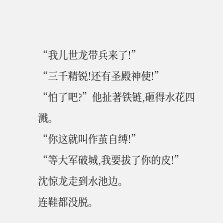“我儿世龙带兵来了!”
“三千精锐!还有圣殿神使!”
“怕了吧?”他扯著铁链,砸得水花四溅。
“你这就叫作茧自缚!”
“等大军破城,我要拔了你的皮!”
沈惊龙走到水池边。
连鞋都没脱。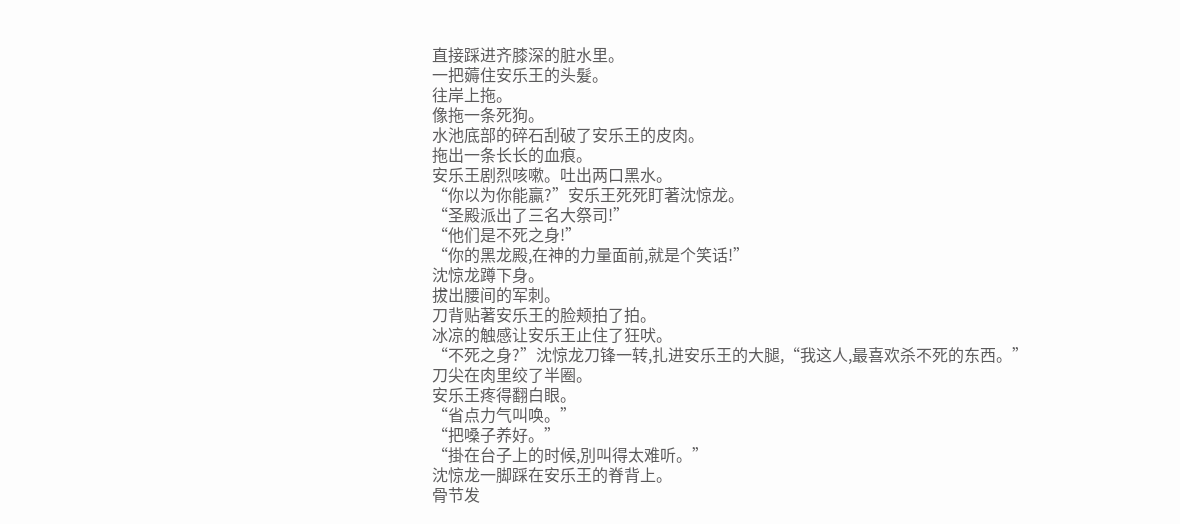直接踩进齐膝深的脏水里。
一把薅住安乐王的头髮。
往岸上拖。
像拖一条死狗。
水池底部的碎石刮破了安乐王的皮肉。
拖出一条长长的血痕。
安乐王剧烈咳嗽。吐出两口黑水。
“你以为你能贏?”安乐王死死盯著沈惊龙。
“圣殿派出了三名大祭司!”
“他们是不死之身!”
“你的黑龙殿,在神的力量面前,就是个笑话!”
沈惊龙蹲下身。
拔出腰间的军刺。
刀背贴著安乐王的脸颊拍了拍。
冰凉的触感让安乐王止住了狂吠。
“不死之身?”沈惊龙刀锋一转,扎进安乐王的大腿,“我这人,最喜欢杀不死的东西。”
刀尖在肉里绞了半圈。
安乐王疼得翻白眼。
“省点力气叫唤。”
“把嗓子养好。”
“掛在台子上的时候,別叫得太难听。”
沈惊龙一脚踩在安乐王的脊背上。
骨节发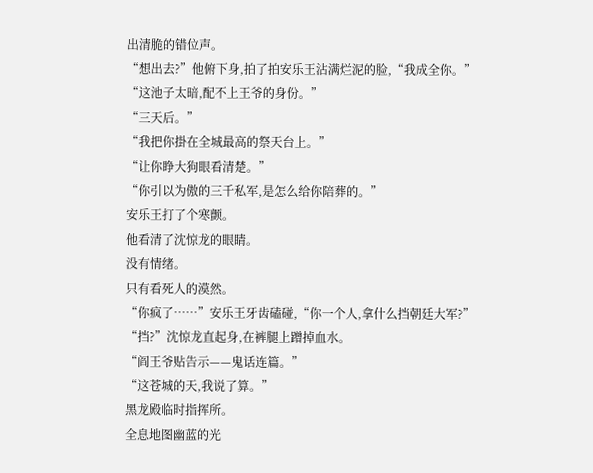出清脆的错位声。
“想出去?”他俯下身,拍了拍安乐王沾满烂泥的脸,“我成全你。”
“这池子太暗,配不上王爷的身份。”
“三天后。”
“我把你掛在全城最高的祭天台上。”
“让你睁大狗眼看清楚。”
“你引以为傲的三千私军,是怎么给你陪葬的。”
安乐王打了个寒颤。
他看清了沈惊龙的眼睛。
没有情绪。
只有看死人的漠然。
“你疯了……”安乐王牙齿磕碰,“你一个人,拿什么挡朝廷大军?”
“挡?”沈惊龙直起身,在裤腿上蹭掉血水。
“阎王爷贴告示——鬼话连篇。”
“这苍城的天,我说了算。”
黑龙殿临时指挥所。
全息地图幽蓝的光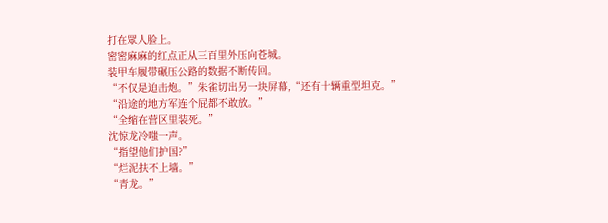打在眾人脸上。
密密麻麻的红点正从三百里外压向苍城。
装甲车履带碾压公路的数据不断传回。
“不仅是迫击炮。”朱雀切出另一块屏幕,“还有十辆重型坦克。”
“沿途的地方军连个屁都不敢放。”
“全缩在营区里装死。”
沈惊龙冷嗤一声。
“指望他们护国?”
“烂泥扶不上墙。”
“青龙。”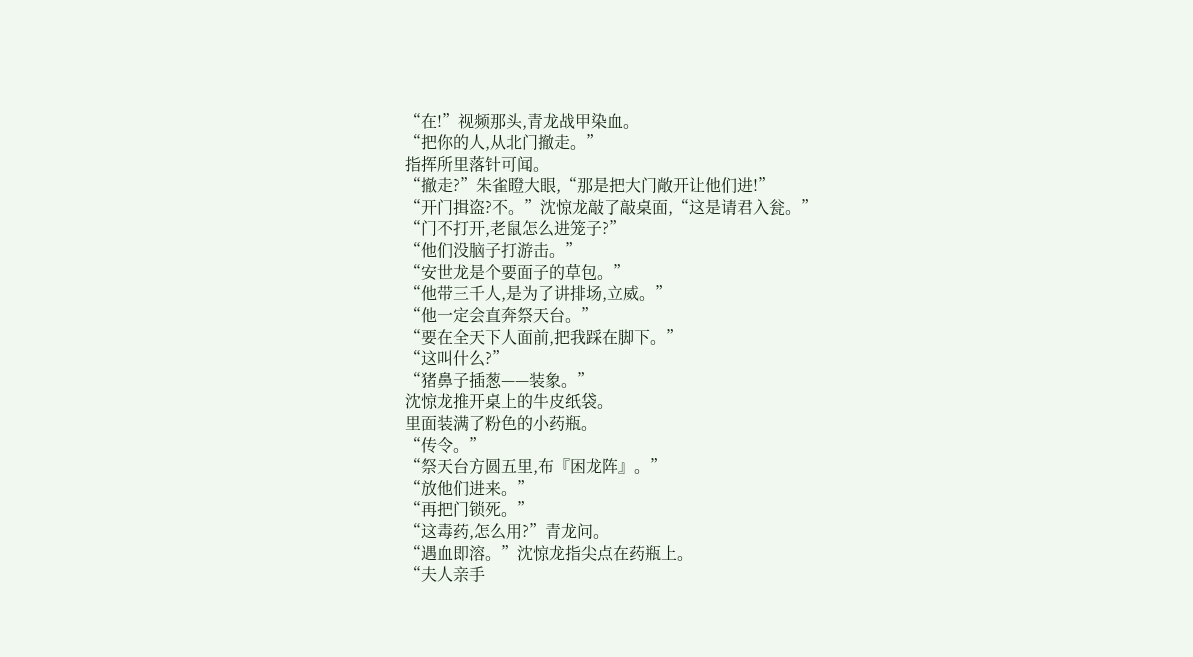“在!”视频那头,青龙战甲染血。
“把你的人,从北门撤走。”
指挥所里落针可闻。
“撤走?”朱雀瞪大眼,“那是把大门敞开让他们进!”
“开门揖盗?不。”沈惊龙敲了敲桌面,“这是请君入瓮。”
“门不打开,老鼠怎么进笼子?”
“他们没脑子打游击。”
“安世龙是个要面子的草包。”
“他带三千人,是为了讲排场,立威。”
“他一定会直奔祭天台。”
“要在全天下人面前,把我踩在脚下。”
“这叫什么?”
“猪鼻子插葱——装象。”
沈惊龙推开桌上的牛皮纸袋。
里面装满了粉色的小药瓶。
“传令。”
“祭天台方圆五里,布『困龙阵』。”
“放他们进来。”
“再把门锁死。”
“这毒药,怎么用?”青龙问。
“遇血即溶。”沈惊龙指尖点在药瓶上。
“夫人亲手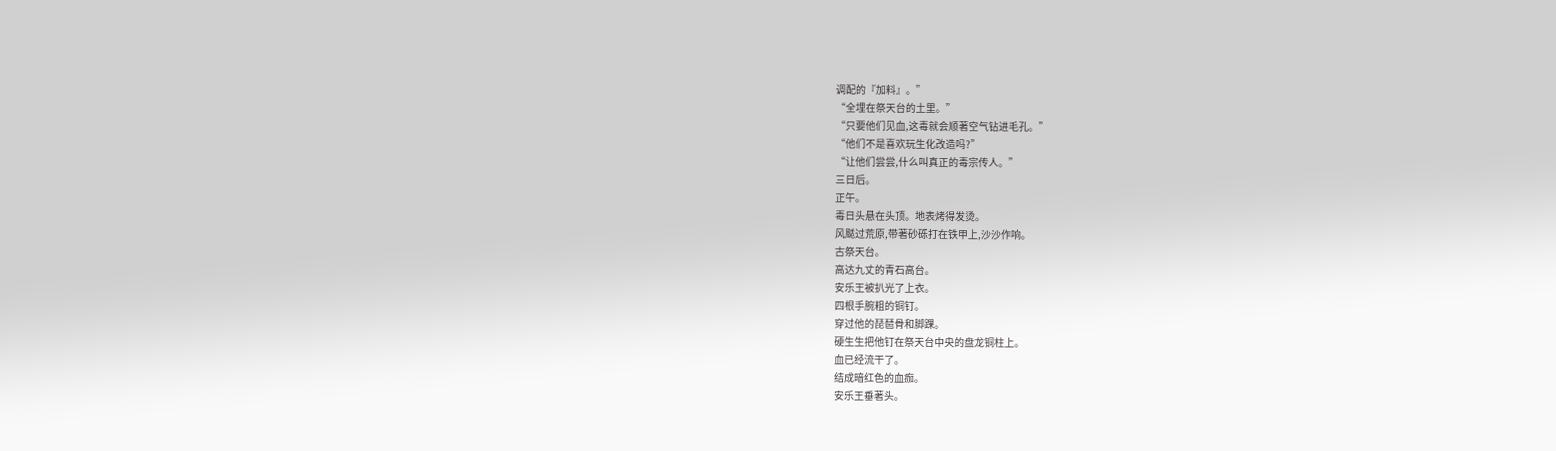调配的『加料』。”
“全埋在祭天台的土里。”
“只要他们见血,这毒就会顺著空气钻进毛孔。”
“他们不是喜欢玩生化改造吗?”
“让他们尝尝,什么叫真正的毒宗传人。”
三日后。
正午。
毒日头悬在头顶。地表烤得发烫。
风颳过荒原,带著砂砾打在铁甲上,沙沙作响。
古祭天台。
高达九丈的青石高台。
安乐王被扒光了上衣。
四根手腕粗的铜钉。
穿过他的琵琶骨和脚踝。
硬生生把他钉在祭天台中央的盘龙铜柱上。
血已经流干了。
结成暗红色的血痂。
安乐王垂著头。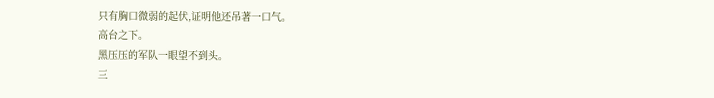只有胸口微弱的起伏,证明他还吊著一口气。
高台之下。
黑压压的军队一眼望不到头。
三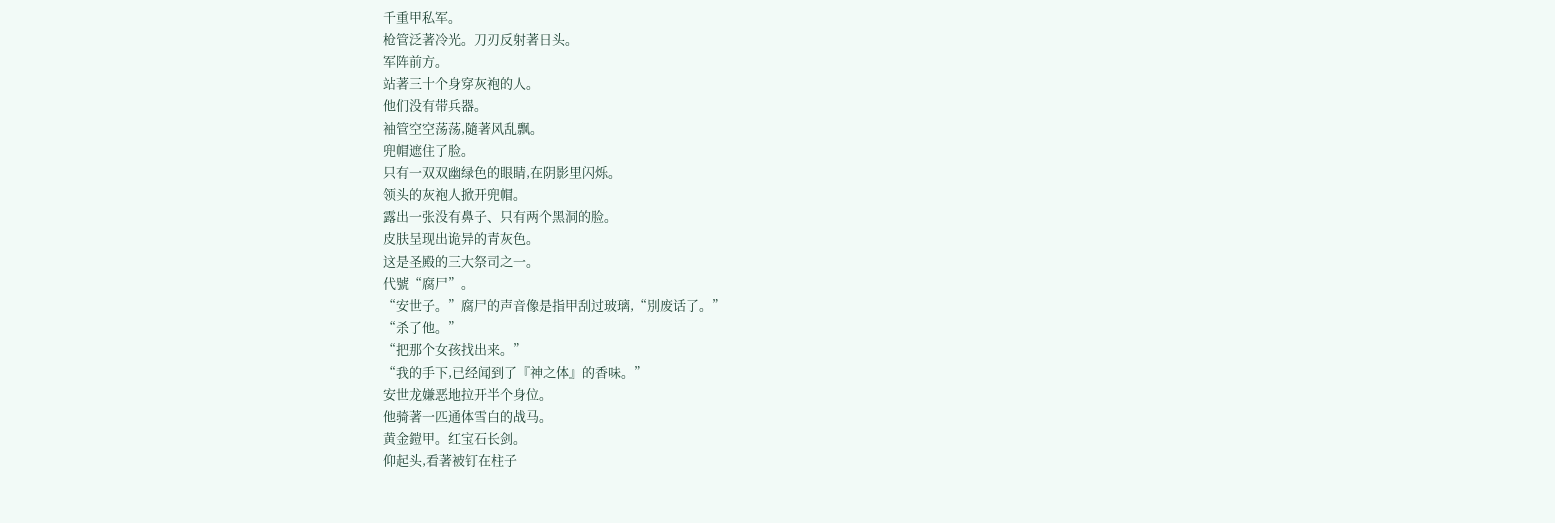千重甲私军。
枪管泛著冷光。刀刃反射著日头。
军阵前方。
站著三十个身穿灰袍的人。
他们没有带兵器。
袖管空空荡荡,隨著风乱飘。
兜帽遮住了脸。
只有一双双幽绿色的眼睛,在阴影里闪烁。
领头的灰袍人掀开兜帽。
露出一张没有鼻子、只有两个黑洞的脸。
皮肤呈现出诡异的青灰色。
这是圣殿的三大祭司之一。
代號“腐尸”。
“安世子。”腐尸的声音像是指甲刮过玻璃,“別废话了。”
“杀了他。”
“把那个女孩找出来。”
“我的手下,已经闻到了『神之体』的香味。”
安世龙嫌恶地拉开半个身位。
他骑著一匹通体雪白的战马。
黄金鎧甲。红宝石长剑。
仰起头,看著被钉在柱子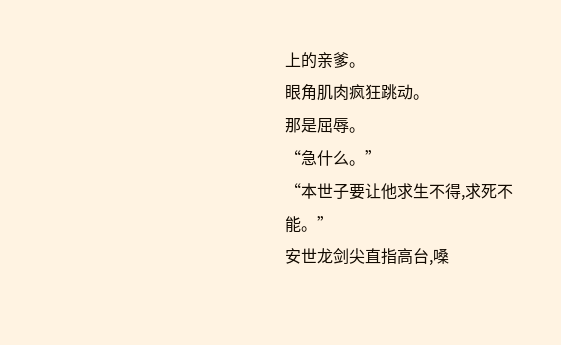上的亲爹。
眼角肌肉疯狂跳动。
那是屈辱。
“急什么。”
“本世子要让他求生不得,求死不能。”
安世龙剑尖直指高台,嗓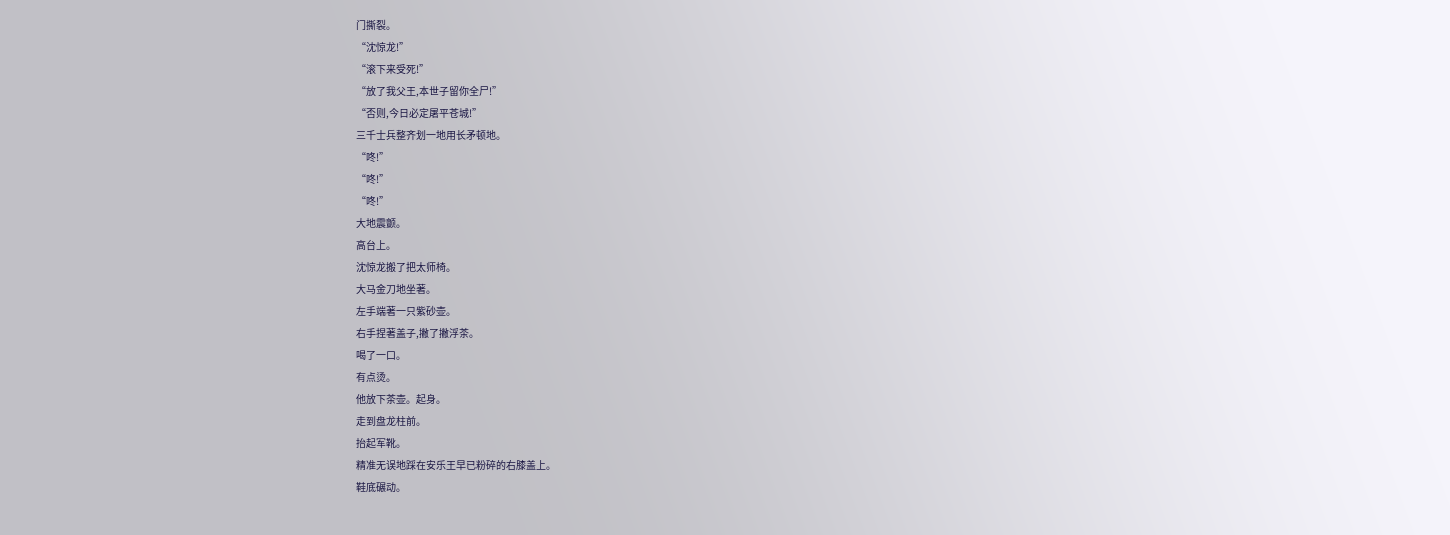门撕裂。
“沈惊龙!”
“滚下来受死!”
“放了我父王,本世子留你全尸!”
“否则,今日必定屠平苍城!”
三千士兵整齐划一地用长矛顿地。
“咚!”
“咚!”
“咚!”
大地震颤。
高台上。
沈惊龙搬了把太师椅。
大马金刀地坐著。
左手端著一只紫砂壶。
右手捏著盖子,撇了撇浮茶。
喝了一口。
有点烫。
他放下茶壶。起身。
走到盘龙柱前。
抬起军靴。
精准无误地踩在安乐王早已粉碎的右膝盖上。
鞋底碾动。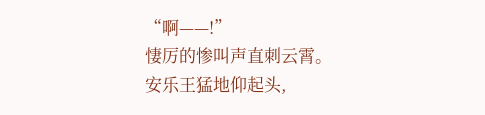“啊——!”
悽厉的惨叫声直刺云霄。
安乐王猛地仰起头,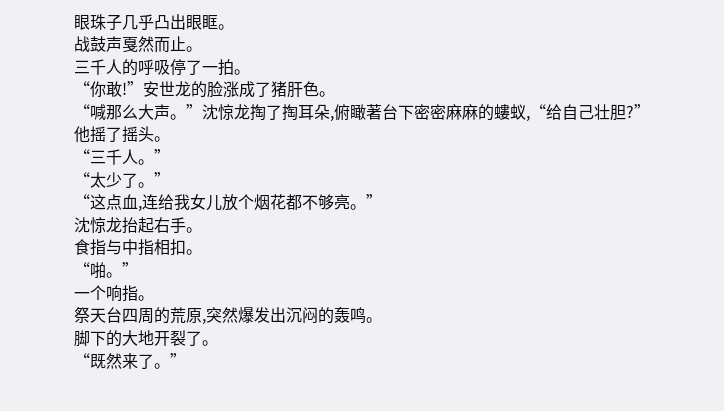眼珠子几乎凸出眼眶。
战鼓声戛然而止。
三千人的呼吸停了一拍。
“你敢!”安世龙的脸涨成了猪肝色。
“喊那么大声。”沈惊龙掏了掏耳朵,俯瞰著台下密密麻麻的螻蚁,“给自己壮胆?”
他摇了摇头。
“三千人。”
“太少了。”
“这点血,连给我女儿放个烟花都不够亮。”
沈惊龙抬起右手。
食指与中指相扣。
“啪。”
一个响指。
祭天台四周的荒原,突然爆发出沉闷的轰鸣。
脚下的大地开裂了。
“既然来了。”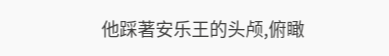他踩著安乐王的头颅,俯瞰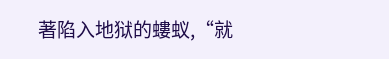著陷入地狱的螻蚁,“就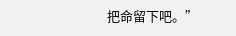把命留下吧。”